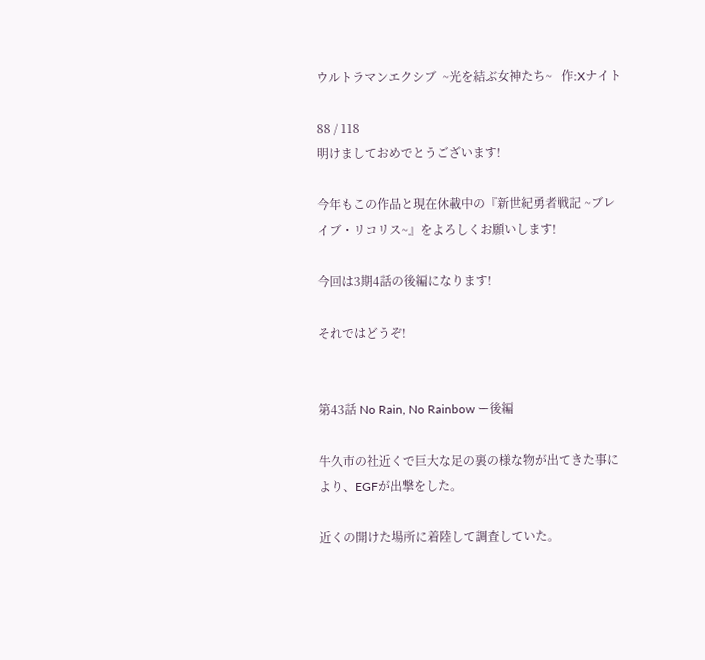ウルトラマンエクシブ  ~光を結ぶ女神たち~   作:Xナイト

88 / 118
明けましておめでとうございます!

今年もこの作品と現在休載中の『新世紀勇者戦記 ~ブレイブ・リコリス~』をよろしくお願いします!

今回は3期4話の後編になります!

それではどうぞ!


第43話 No Rain, No Rainbow ー後編

牛久市の社近くで巨大な足の裏の様な物が出てきた事により、EGFが出撃をした。

近くの開けた場所に着陸して調査していた。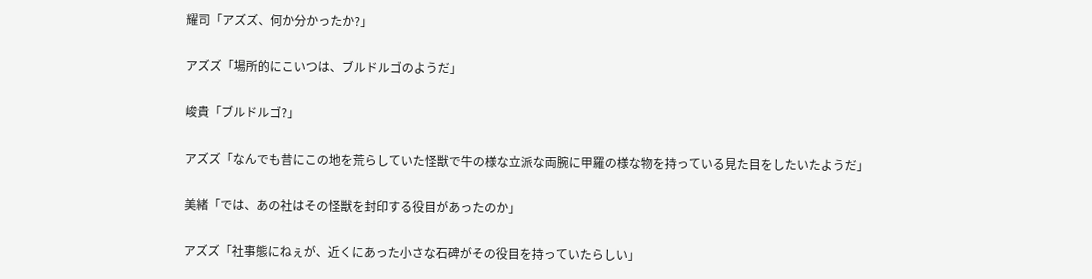耀司「アズズ、何か分かったか?」

アズズ「場所的にこいつは、ブルドルゴのようだ」

峻貴「ブルドルゴ?」

アズズ「なんでも昔にこの地を荒らしていた怪獣で牛の様な立派な両腕に甲羅の様な物を持っている見た目をしたいたようだ」

美緒「では、あの社はその怪獣を封印する役目があったのか」

アズズ「社事態にねぇが、近くにあった小さな石碑がその役目を持っていたらしい」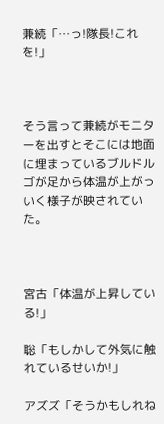兼続「…っ!隊長!これを!」



そう言って兼続がモニターを出すとそこには地面に埋まっているブルドルゴが足から体温が上がっいく様子が映されていた。



宮古「体温が上昇している!」

聡「もしかして外気に触れているせいか!」

アズズ「そうかもしれね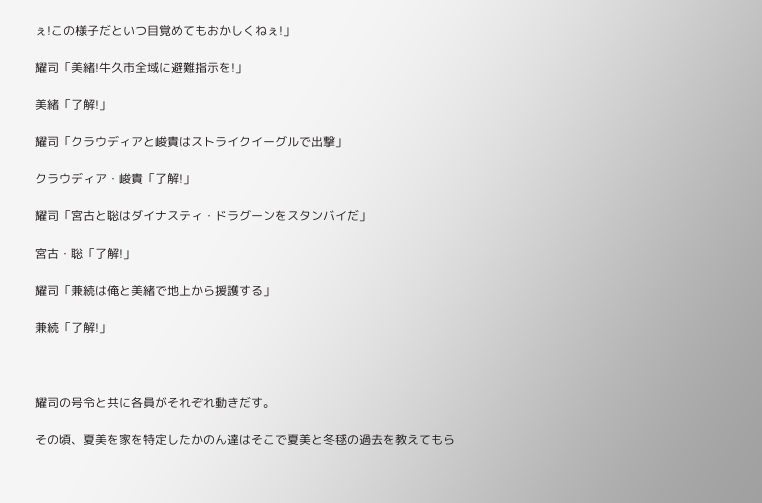ぇ!この様子だといつ目覚めてもおかしくねぇ!」

耀司「美緒!牛久市全域に避難指示を!」

美緒「了解!」

耀司「クラウディアと峻貴はストライクイーグルで出撃」

クラウディア・峻貴「了解!」

耀司「宮古と聡はダイナスティ・ドラグーンをスタンバイだ」

宮古・聡「了解!」

耀司「兼続は俺と美緒で地上から援護する」

兼続「了解!」



耀司の号令と共に各員がそれぞれ動きだす。

その頃、夏美を家を特定したかのん達はそこで夏美と冬毬の過去を教えてもら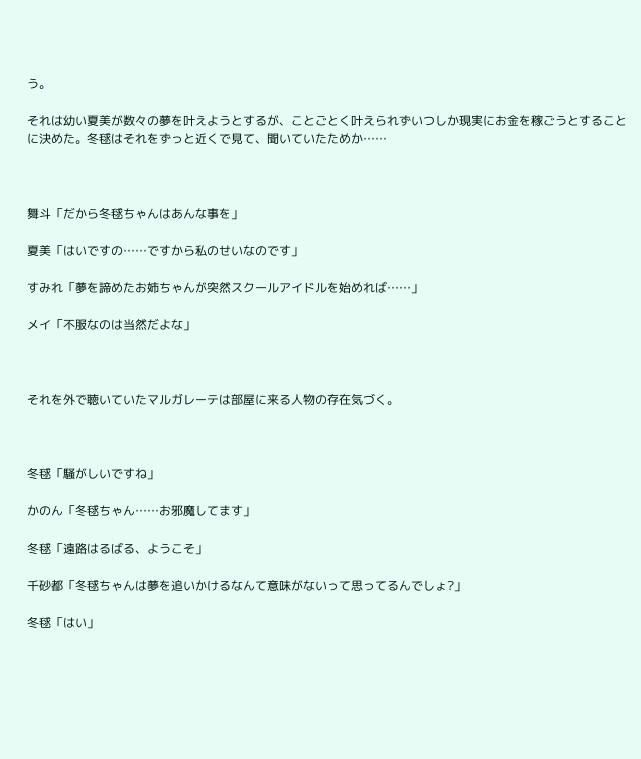う。

それは幼い夏美が数々の夢を叶えようとするが、ことごとく叶えられずいつしか現実にお金を稼ごうとすることに決めた。冬毬はそれをずっと近くで見て、聞いていたためか……



舞斗「だから冬毬ちゃんはあんな事を」

夏美「はいですの……ですから私のせいなのです」

すみれ「夢を諦めたお姉ちゃんが突然スクールアイドルを始めれば……」

メイ「不服なのは当然だよな」



それを外で聴いていたマルガレーテは部屋に来る人物の存在気づく。



冬毬「騒がしいですね」

かのん「冬毬ちゃん……お邪魔してます」

冬毬「遠路はるばる、ようこそ」

千砂都「冬毬ちゃんは夢を追いかけるなんて意味がないって思ってるんでしょ?」

冬毬「はい」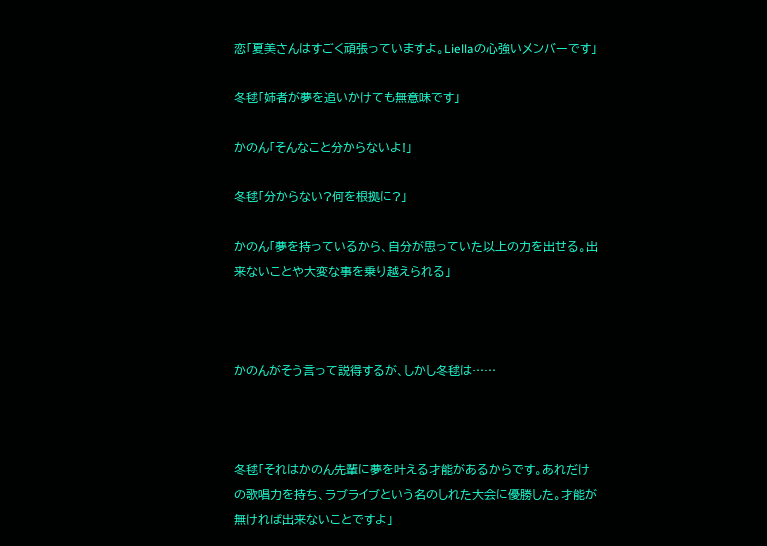恋「夏美さんはすごく頑張っていますよ。Liellaの心強いメンバーです」

冬毬「姉者が夢を追いかけても無意味です」

かのん「そんなこと分からないよ!」

冬毬「分からない?何を根拠に?」

かのん「夢を持っているから、自分が思っていた以上の力を出せる。出来ないことや大変な事を乗り越えられる」



かのんがそう言って説得するが、しかし冬毬は……



冬毬「それはかのん先輩に夢を叶える才能があるからです。あれだけの歌唱力を持ち、ラブライブという名のしれた大会に優勝した。才能が無ければ出来ないことですよ」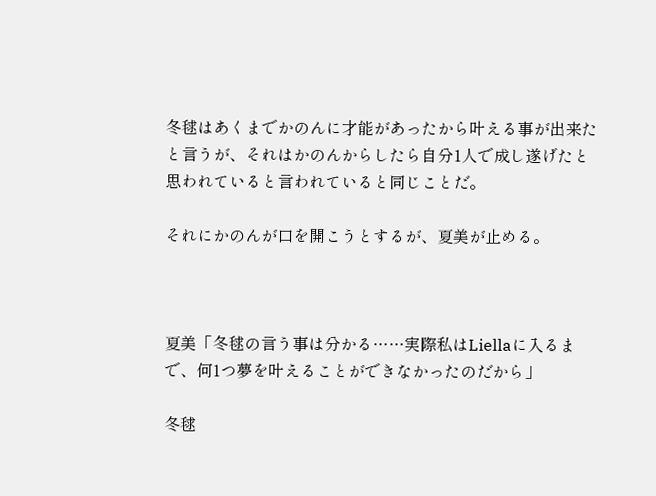冬毬はあくまでかのんに才能があったから叶える事が出来たと言うが、それはかのんからしたら自分1人で成し遂げたと思われていると言われていると同じことだ。

それにかのんが口を開こうとするが、夏美が止める。



夏美「冬毬の言う事は分かる……実際私はLiellaに入るまで、何1つ夢を叶えることができなかったのだから」

冬毬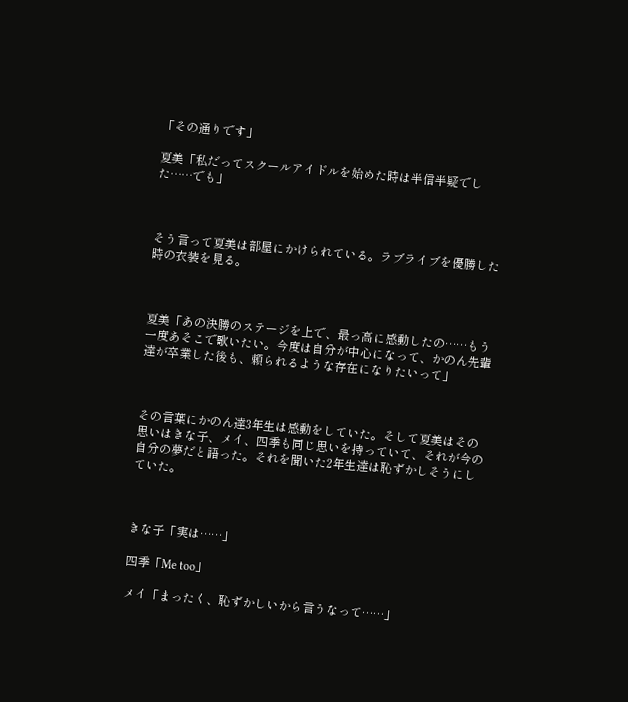「その通りです」

夏美「私だってスクールアイドルを始めた時は半信半疑でした……でも」



そう言って夏美は部屋にかけられている。ラブライブを優勝した時の衣装を見る。



夏美「あの決勝のステージを上で、最っ高に感動したの……もう一度あそこで歌いたい。今度は自分が中心になって、かのん先輩達が卒業した後も、頼られるような存在になりたいって」



その言葉にかのん達3年生は感動をしていた。そして夏美はその思いはきな子、メイ、四季も同じ思いを持っていて、それが今の自分の夢だと語った。それを聞いた2年生達は恥ずかしそうにしていた。



きな子「実は……」

四季「Me too」

メイ「まったく、恥ずかしいから言うなって……」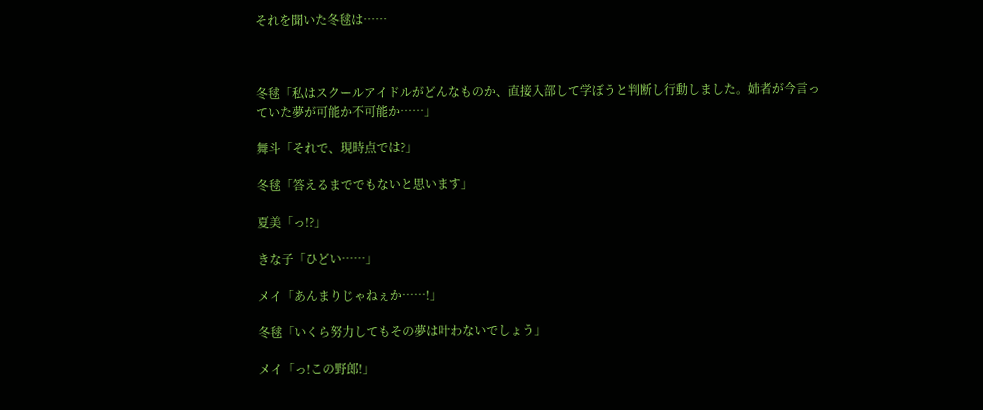それを聞いた冬毬は……



冬毬「私はスクールアイドルがどんなものか、直接入部して学ぼうと判断し行動しました。姉者が今言っていた夢が可能か不可能か……」

舞斗「それで、現時点では?」

冬毬「答えるまででもないと思います」

夏美「っ!?」

きな子「ひどい……」

メイ「あんまりじゃねぇか……!」

冬毬「いくら努力してもその夢は叶わないでしょう」

メイ「っ!この野郎!」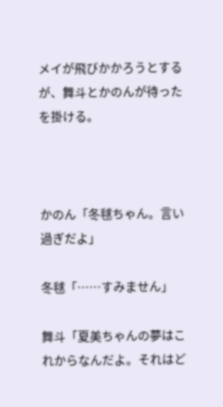メイが飛びかかろうとするが、舞斗とかのんが待ったを掛ける。



かのん「冬毬ちゃん。言い過ぎだよ」

冬毬「……すみません」

舞斗「夏美ちゃんの夢はこれからなんだよ。それはど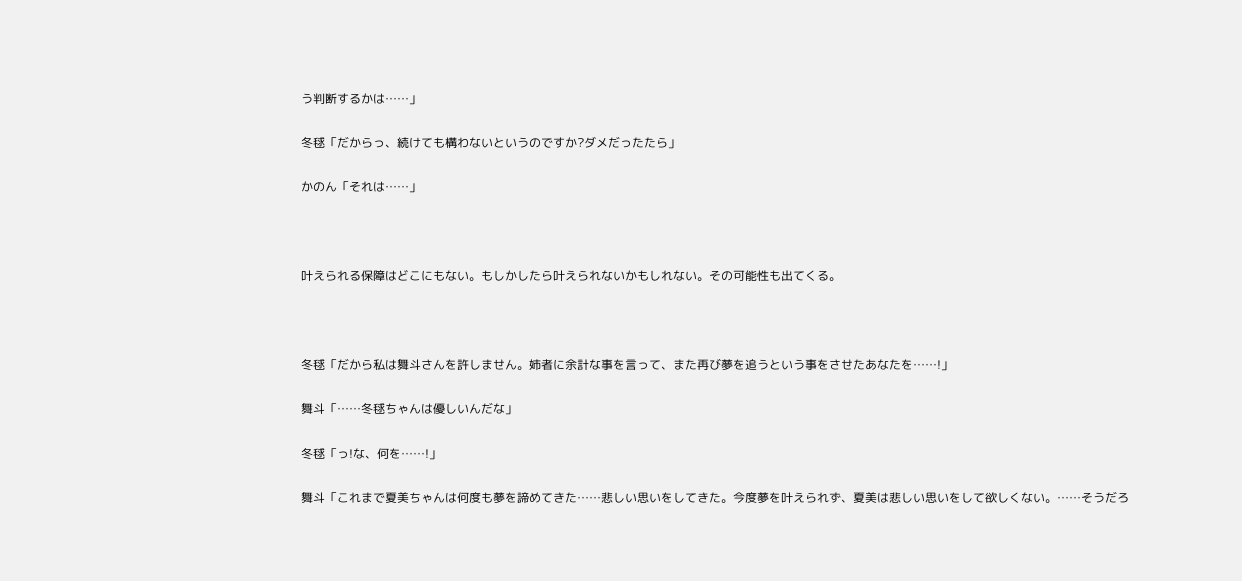う判断するかは……」

冬毬「だからっ、続けても構わないというのですか?ダメだったたら」

かのん「それは……」



叶えられる保障はどこにもない。もしかしたら叶えられないかもしれない。その可能性も出てくる。



冬毬「だから私は舞斗さんを許しません。姉者に余計な事を言って、また再び夢を追うという事をさせたあなたを……!」

舞斗「……冬毬ちゃんは優しいんだな」

冬毬「っ!な、何を……!」

舞斗「これまで夏美ちゃんは何度も夢を諦めてきた……悲しい思いをしてきた。今度夢を叶えられず、夏美は悲しい思いをして欲しくない。……そうだろ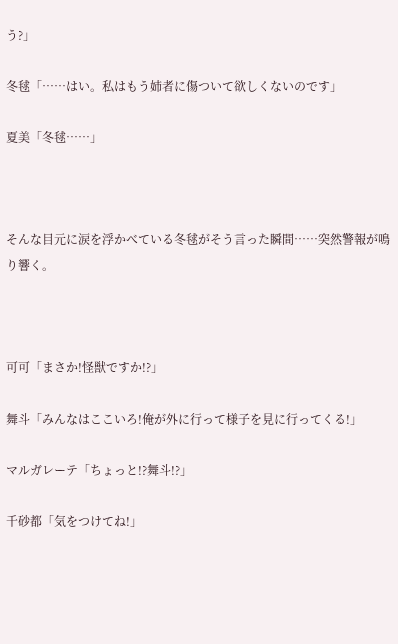う?」

冬毬「……はい。私はもう姉者に傷ついて欲しくないのです」

夏美「冬毬……」



そんな目元に涙を浮かべている冬毬がそう言った瞬間……突然警報が鳴り響く。



可可「まさか!怪獣ですか!?」

舞斗「みんなはここいろ!俺が外に行って様子を見に行ってくる!」

マルガレーテ「ちょっと!?舞斗!?」

千砂都「気をつけてね!」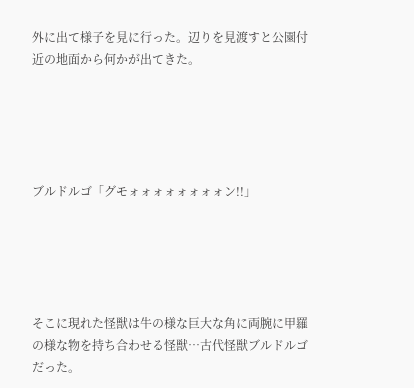外に出て様子を見に行った。辺りを見渡すと公園付近の地面から何かが出てきた。





ブルドルゴ「グモォォォォォォォォン!!」





そこに現れた怪獣は牛の様な巨大な角に両腕に甲羅の様な物を持ち合わせる怪獣…古代怪獣ブルドルゴだった。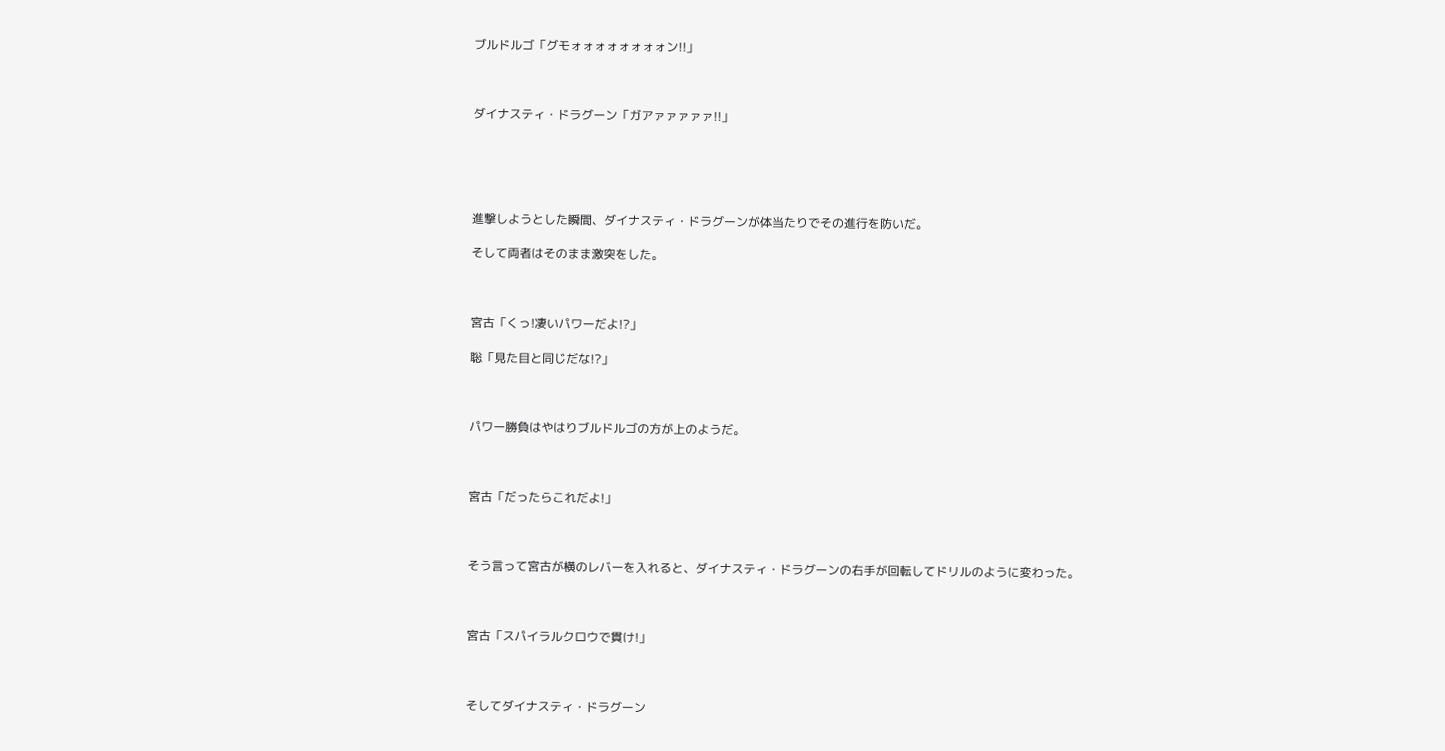ブルドルゴ「グモォォォォォォォォン!!」



ダイナスティ・ドラグーン「ガアァァァァァ!!」





進撃しようとした瞬間、ダイナスティ・ドラグーンが体当たりでその進行を防いだ。

そして両者はそのまま激突をした。



宮古「くっ!凄いパワーだよ!?」

聡「見た目と同じだな!?」



パワー勝負はやはりブルドルゴの方が上のようだ。



宮古「だったらこれだよ!」



そう言って宮古が横のレバーを入れると、ダイナスティ・ドラグーンの右手が回転してドリルのように変わった。



宮古「スパイラルクロウで貫け!」



そしてダイナスティ・ドラグーン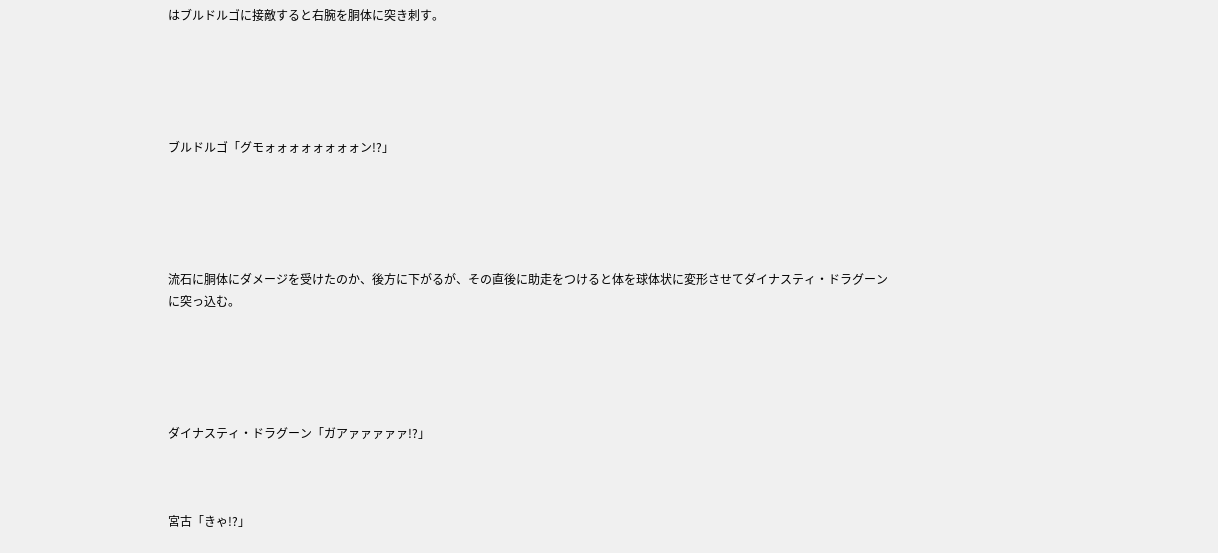はブルドルゴに接敵すると右腕を胴体に突き刺す。





ブルドルゴ「グモォォォォォォォォン!?」





流石に胴体にダメージを受けたのか、後方に下がるが、その直後に助走をつけると体を球体状に変形させてダイナスティ・ドラグーンに突っ込む。





ダイナスティ・ドラグーン「ガアァァァァァ!?」



宮古「きゃ!?」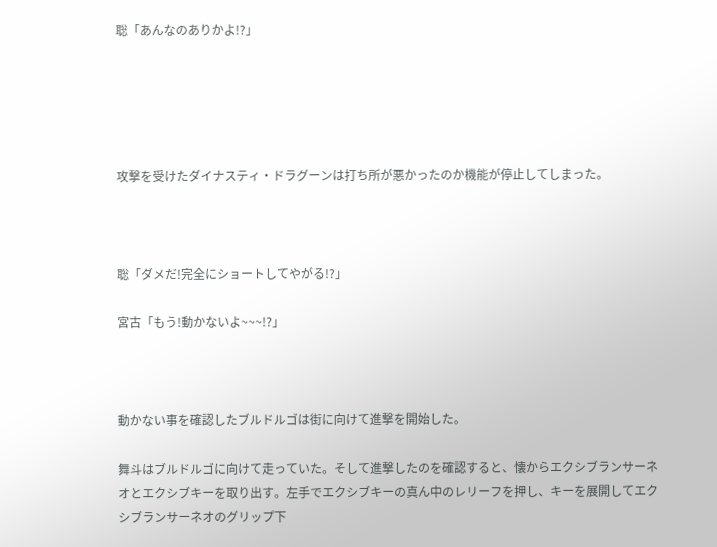聡「あんなのありかよ!?」





攻撃を受けたダイナスティ・ドラグーンは打ち所が悪かったのか機能が停止してしまった。



聡「ダメだ!完全にショートしてやがる!?」

宮古「もう!動かないよ~~~!?」



動かない事を確認したブルドルゴは街に向けて進撃を開始した。

舞斗はブルドルゴに向けて走っていた。そして進撃したのを確認すると、懐からエクシブランサーネオとエクシブキーを取り出す。左手でエクシブキーの真ん中のレリーフを押し、キーを展開してエクシブランサーネオのグリップ下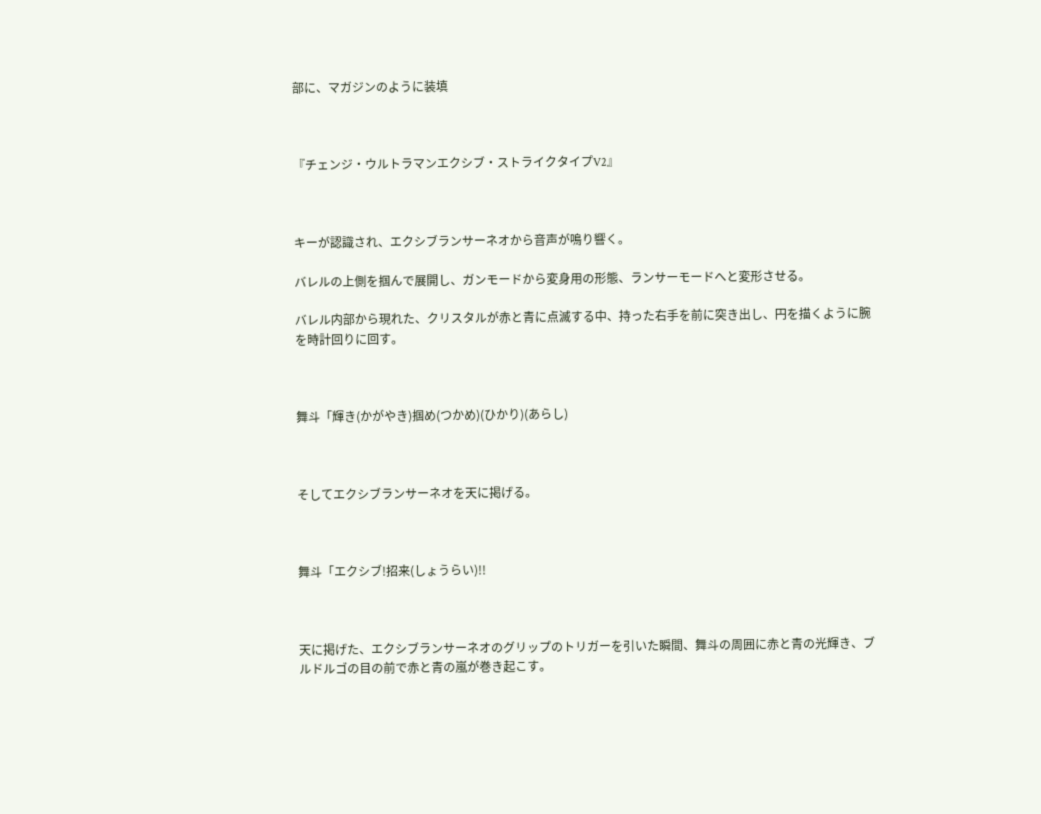部に、マガジンのように装填



『チェンジ・ウルトラマンエクシブ・ストライクタイプV2』



キーが認識され、エクシブランサーネオから音声が鳴り響く。

バレルの上側を掴んで展開し、ガンモードから変身用の形態、ランサーモードへと変形させる。

バレル内部から現れた、クリスタルが赤と青に点滅する中、持った右手を前に突き出し、円を描くように腕を時計回りに回す。



舞斗「輝き(かがやき)掴め(つかめ)(ひかり)(あらし)



そしてエクシブランサーネオを天に掲げる。



舞斗「エクシブ!招来(しょうらい)!!



天に掲げた、エクシブランサーネオのグリップのトリガーを引いた瞬間、舞斗の周囲に赤と青の光輝き、ブルドルゴの目の前で赤と青の嵐が巻き起こす。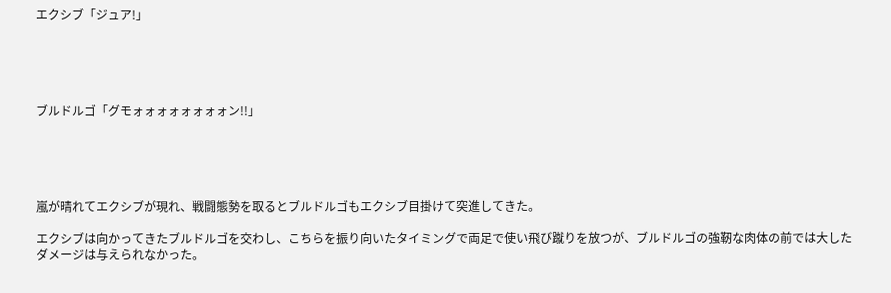エクシブ「ジュア!」





ブルドルゴ「グモォォォォォォォォン!!」





嵐が晴れてエクシブが現れ、戦闘態勢を取るとブルドルゴもエクシブ目掛けて突進してきた。

エクシブは向かってきたブルドルゴを交わし、こちらを振り向いたタイミングで両足で使い飛び蹴りを放つが、ブルドルゴの強靭な肉体の前では大したダメージは与えられなかった。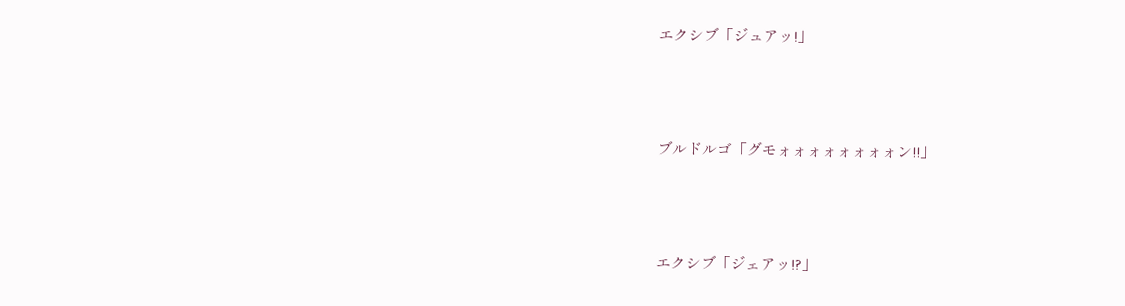エクシブ「ジュアッ!」



ブルドルゴ「グモォォォォォォォォン!!」



エクシブ「ジェアッ!?」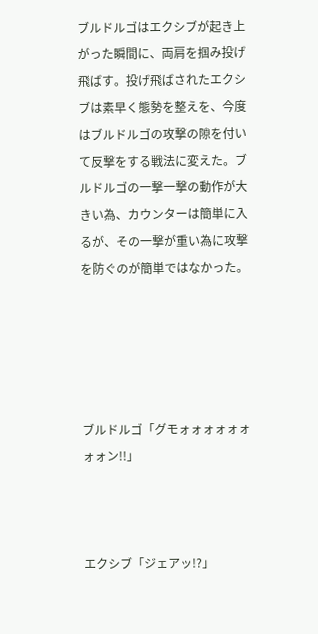ブルドルゴはエクシブが起き上がった瞬間に、両肩を掴み投げ飛ばす。投げ飛ばされたエクシブは素早く態勢を整えを、今度はブルドルゴの攻撃の隙を付いて反撃をする戦法に変えた。ブルドルゴの一撃一撃の動作が大きい為、カウンターは簡単に入るが、その一撃が重い為に攻撃を防ぐのが簡単ではなかった。





ブルドルゴ「グモォォォォォォォォン!!」



エクシブ「ジェアッ!?」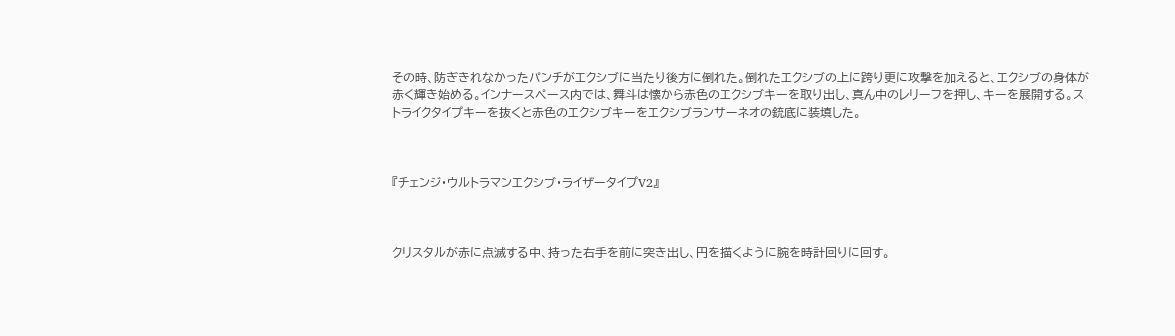その時、防ぎきれなかったパンチがエクシブに当たり後方に倒れた。倒れたエクシブの上に跨り更に攻撃を加えると、エクシブの身体が赤く輝き始める。インナースペース内では、舞斗は懐から赤色のエクシブキーを取り出し、真ん中のレリーフを押し、キーを展開する。ストライクタイプキーを抜くと赤色のエクシブキーをエクシブランサーネオの銃底に装填した。



『チェンジ・ウルトラマンエクシブ・ライザータイプV2』



クリスタルが赤に点滅する中、持った右手を前に突き出し、円を描くように腕を時計回りに回す。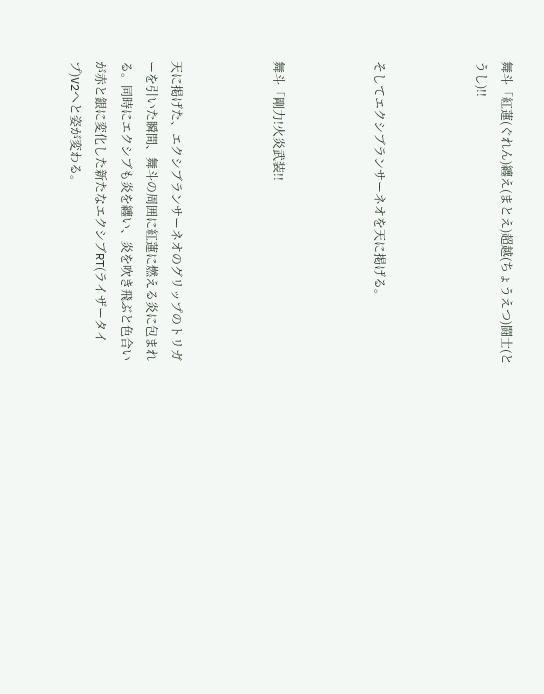舞斗「紅蓮(ぐれん)纏え(まとえ)超越(ちょうえつ)闘士(とうし)!!



そしてエクシブランサーネオを天に掲げる。



舞斗「剛力!火炎武装!!



天に掲げた、エクシブランサーネオのグリップのトリガーを引いた瞬間、舞斗の周囲に紅蓮に燃える炎に包まれる。同時にエクシブも炎を纏い、炎を吹き飛ぶと色合いが赤と銀に変化した新たなエクシブRT(ライザータイプ)V2へと姿が変わる。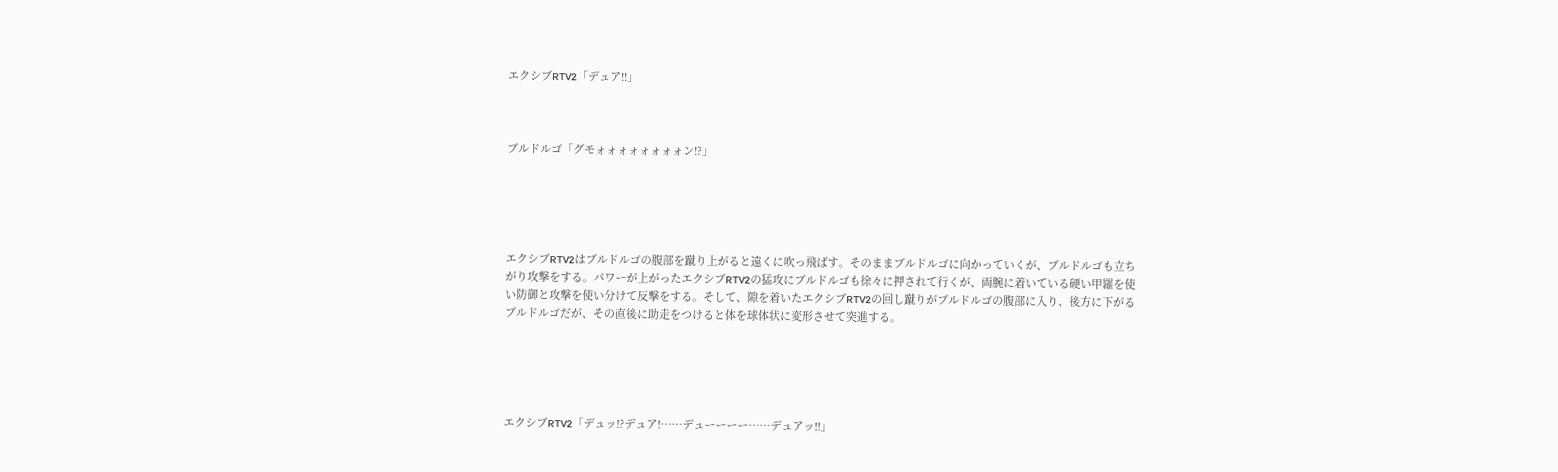エクシブRTV2「デュア!!」



ブルドルゴ「グモォォォォォォォォン!?」





エクシブRTV2はブルドルゴの腹部を蹴り上がると遠くに吹っ飛ばす。そのままブルドルゴに向かっていくが、ブルドルゴも立ちがり攻撃をする。パワーが上がったエクシブRTV2の猛攻にブルドルゴも徐々に押されて行くが、両腕に着いている硬い甲羅を使い防御と攻撃を使い分けて反撃をする。そして、隙を着いたエクシブRTV2の回し蹴りがブルドルゴの腹部に入り、後方に下がるブルドルゴだが、その直後に助走をつけると体を球体状に変形させて突進する。





エクシブRTV2「デュッ!?デュア!……デューーーー……デュアッ!!」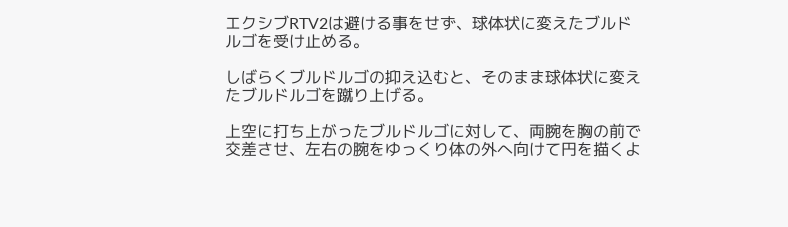エクシブRTV2は避ける事をせず、球体状に変えたブルドルゴを受け止める。

しばらくブルドルゴの抑え込むと、そのまま球体状に変えたブルドルゴを蹴り上げる。

上空に打ち上がったブルドルゴに対して、両腕を胸の前で交差させ、左右の腕をゆっくり体の外へ向けて円を描くよ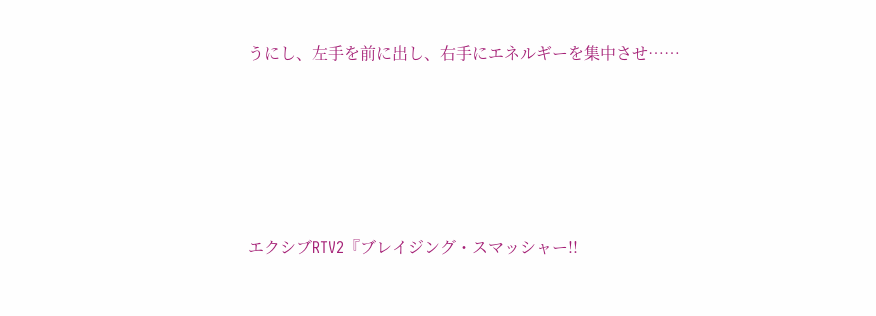うにし、左手を前に出し、右手にエネルギーを集中させ……





エクシブRTV2『ブレイジング・スマッシャー!!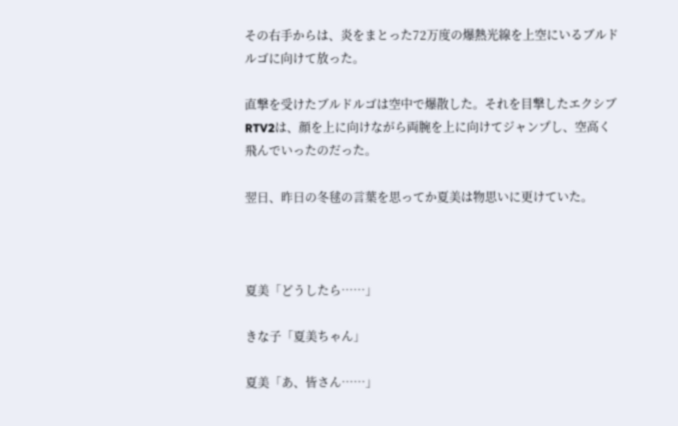その右手からは、炎をまとった72万度の爆熱光線を上空にいるブルドルゴに向けて放った。

直撃を受けたブルドルゴは空中で爆散した。それを目撃したエクシブRTV2は、顔を上に向けながら両腕を上に向けてジャンプし、空高く飛んでいったのだった。

翌日、昨日の冬毬の言葉を思ってか夏美は物思いに更けていた。



夏美「どうしたら……」

きな子「夏美ちゃん」

夏美「あ、皆さん……」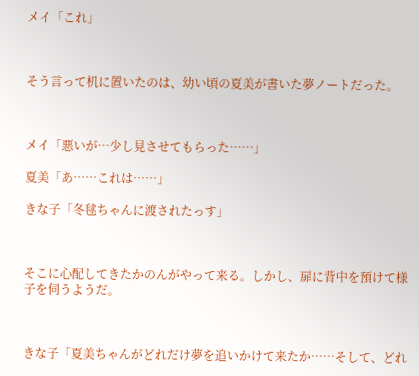メイ「これ」



そう言って机に置いたのは、幼い頃の夏美が書いた夢ノートだった。



メイ「悪いが…少し見させてもらった……」

夏美「あ……これは……」

きな子「冬毬ちゃんに渡されたっす」



そこに心配してきたかのんがやって来る。しかし、扉に背中を預けて様子を伺うようだ。



きな子「夏美ちゃんがどれだけ夢を追いかけて来たか……そして、どれ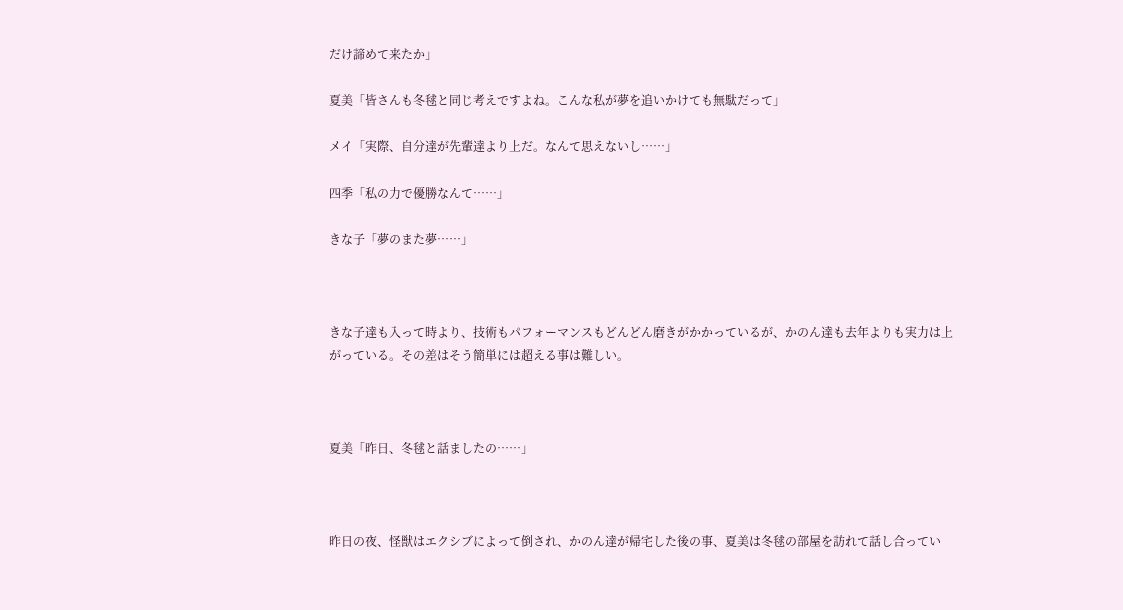だけ諦めて来たか」

夏美「皆さんも冬毬と同じ考えですよね。こんな私が夢を追いかけても無駄だって」

メイ「実際、自分達が先輩達より上だ。なんて思えないし……」

四季「私の力で優勝なんて……」

きな子「夢のまた夢……」



きな子達も入って時より、技術もパフォーマンスもどんどん磨きがかかっているが、かのん達も去年よりも実力は上がっている。その差はそう簡単には超える事は難しい。



夏美「昨日、冬毬と話ましたの……」



昨日の夜、怪獣はエクシブによって倒され、かのん達が帰宅した後の事、夏美は冬毬の部屋を訪れて話し合ってい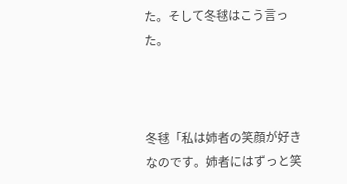た。そして冬毬はこう言った。



冬毬「私は姉者の笑顔が好きなのです。姉者にはずっと笑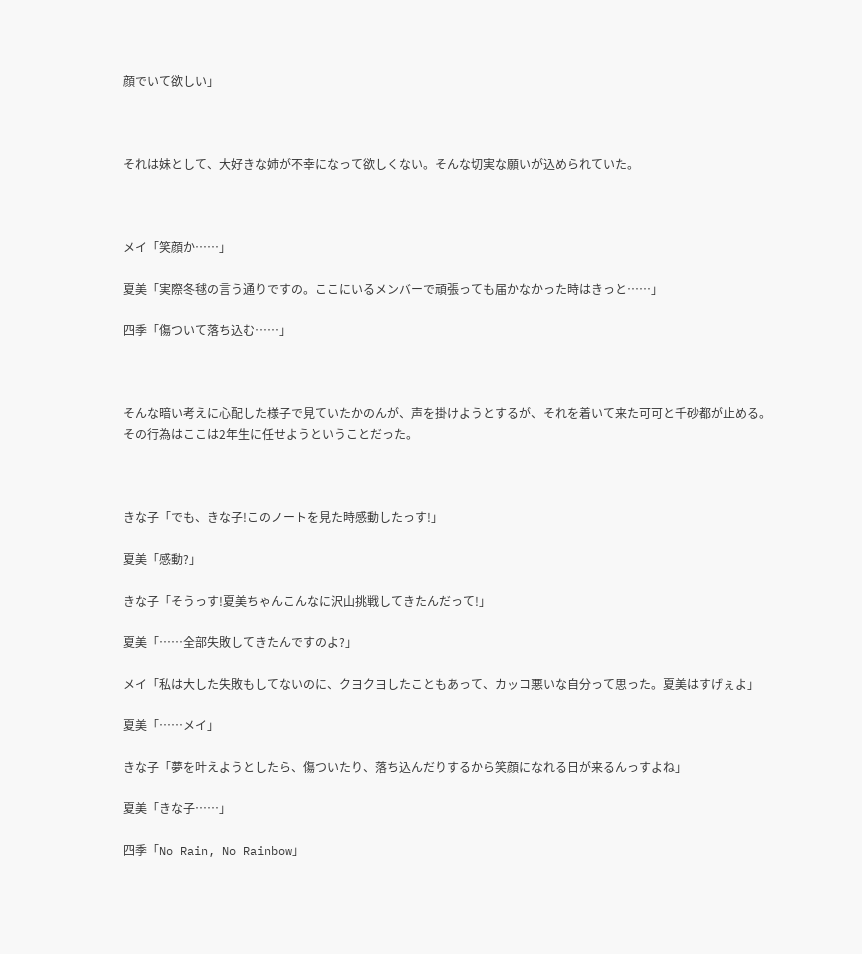顔でいて欲しい」



それは妹として、大好きな姉が不幸になって欲しくない。そんな切実な願いが込められていた。



メイ「笑顔か……」

夏美「実際冬毬の言う通りですの。ここにいるメンバーで頑張っても届かなかった時はきっと……」

四季「傷ついて落ち込む……」



そんな暗い考えに心配した様子で見ていたかのんが、声を掛けようとするが、それを着いて来た可可と千砂都が止める。その行為はここは2年生に任せようということだった。



きな子「でも、きな子!このノートを見た時感動したっす!」

夏美「感動?」

きな子「そうっす!夏美ちゃんこんなに沢山挑戦してきたんだって!」

夏美「……全部失敗してきたんですのよ?」

メイ「私は大した失敗もしてないのに、クヨクヨしたこともあって、カッコ悪いな自分って思った。夏美はすげぇよ」

夏美「……メイ」

きな子「夢を叶えようとしたら、傷ついたり、落ち込んだりするから笑顔になれる日が来るんっすよね」

夏美「きな子……」

四季「No Rain, No Rainbow」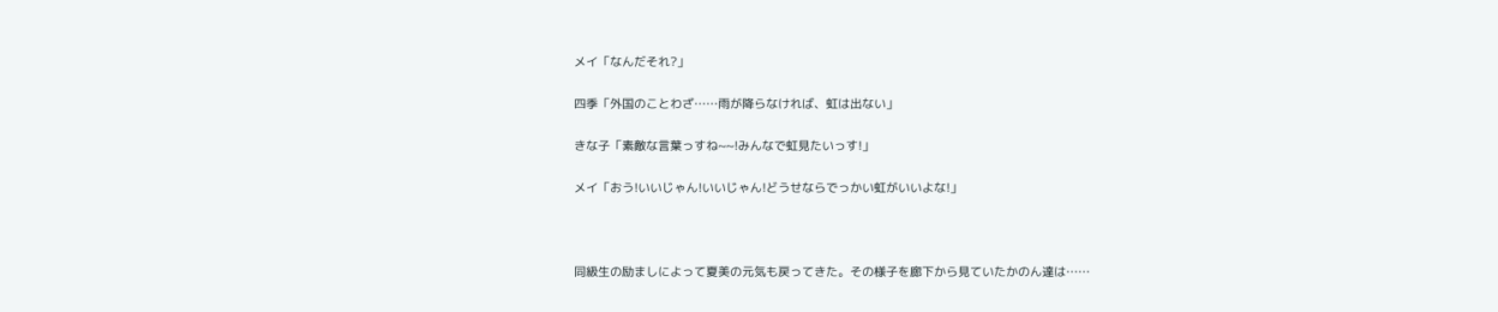メイ「なんだそれ?」

四季「外国のことわざ……雨が降らなければ、虹は出ない」

きな子「素敵な言葉っすね~~!みんなで虹見たいっす!」

メイ「おう!いいじゃん!いいじゃん!どうせならでっかい虹がいいよな!」



同級生の励ましによって夏美の元気も戻ってきた。その様子を廊下から見ていたかのん達は……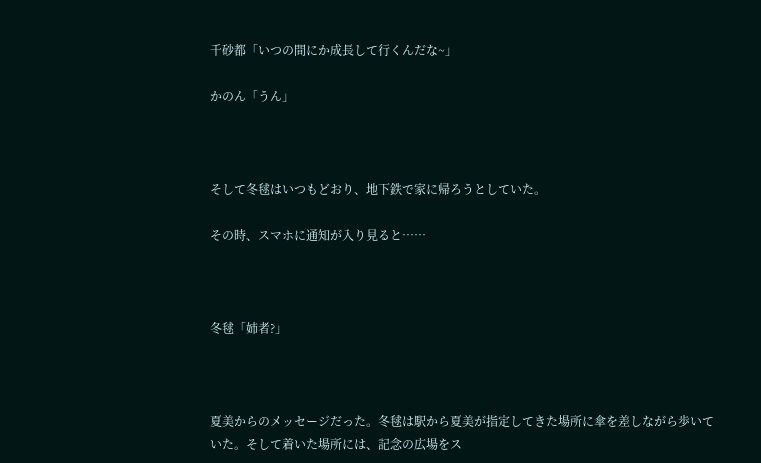千砂都「いつの間にか成長して行くんだな~」

かのん「うん」



そして冬毬はいつもどおり、地下鉄で家に帰ろうとしていた。

その時、スマホに通知が入り見ると……



冬毬「姉者?」



夏美からのメッセージだった。冬毬は駅から夏美が指定してきた場所に傘を差しながら歩いていた。そして着いた場所には、記念の広場をス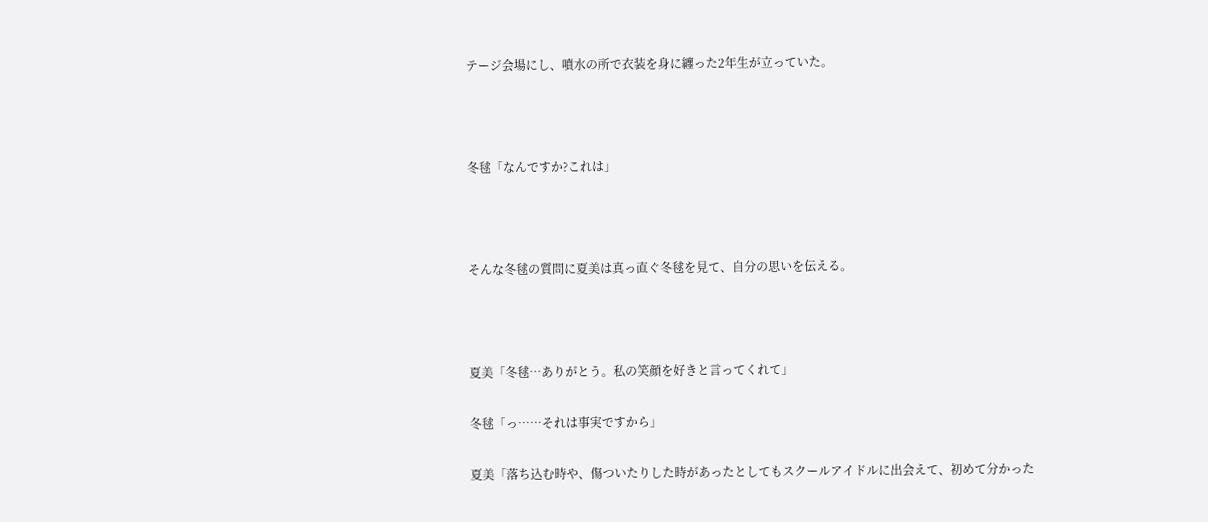テージ会場にし、噴水の所で衣装を身に纏った2年生が立っていた。



冬毬「なんですか?これは」



そんな冬毬の質問に夏美は真っ直ぐ冬毬を見て、自分の思いを伝える。



夏美「冬毬…ありがとう。私の笑顔を好きと言ってくれて」

冬毬「っ……それは事実ですから」

夏美「落ち込む時や、傷ついたりした時があったとしてもスクールアイドルに出会えて、初めて分かった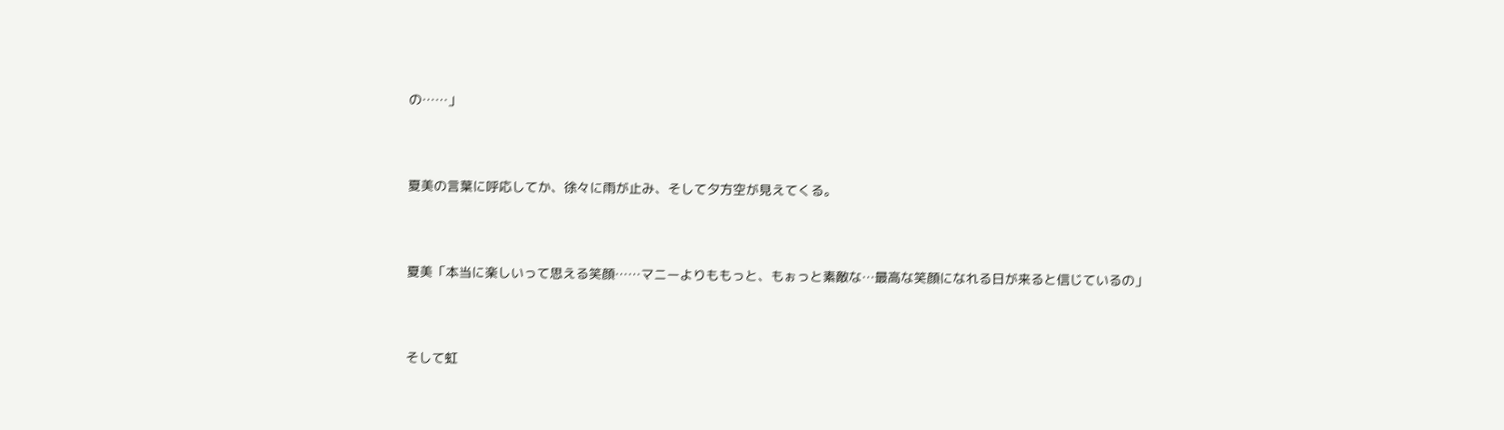の……」



夏美の言葉に呼応してか、徐々に雨が止み、そして夕方空が見えてくる。



夏美「本当に楽しいって思える笑顔……マニーよりももっと、もぉっと素敵な…最高な笑顔になれる日が来ると信じているの」



そして虹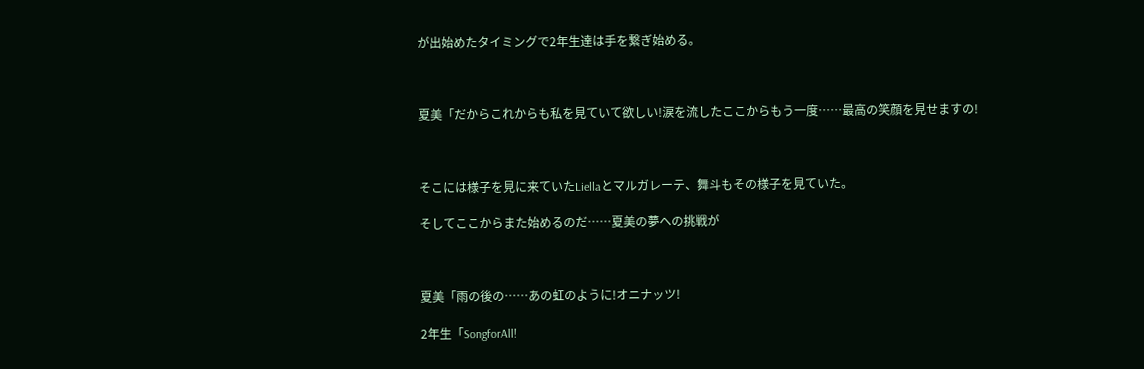が出始めたタイミングで2年生達は手を繋ぎ始める。



夏美「だからこれからも私を見ていて欲しい!涙を流したここからもう一度……最高の笑顔を見せますの!



そこには様子を見に来ていたLiellaとマルガレーテ、舞斗もその様子を見ていた。

そしてここからまた始めるのだ……夏美の夢への挑戦が



夏美「雨の後の……あの虹のように!オニナッツ!

2年生「SongforAll!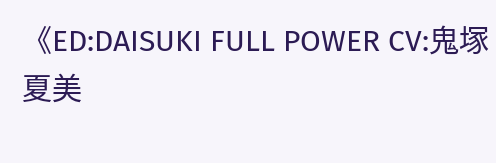《ED:DAISUKI FULL POWER CV:鬼塚夏美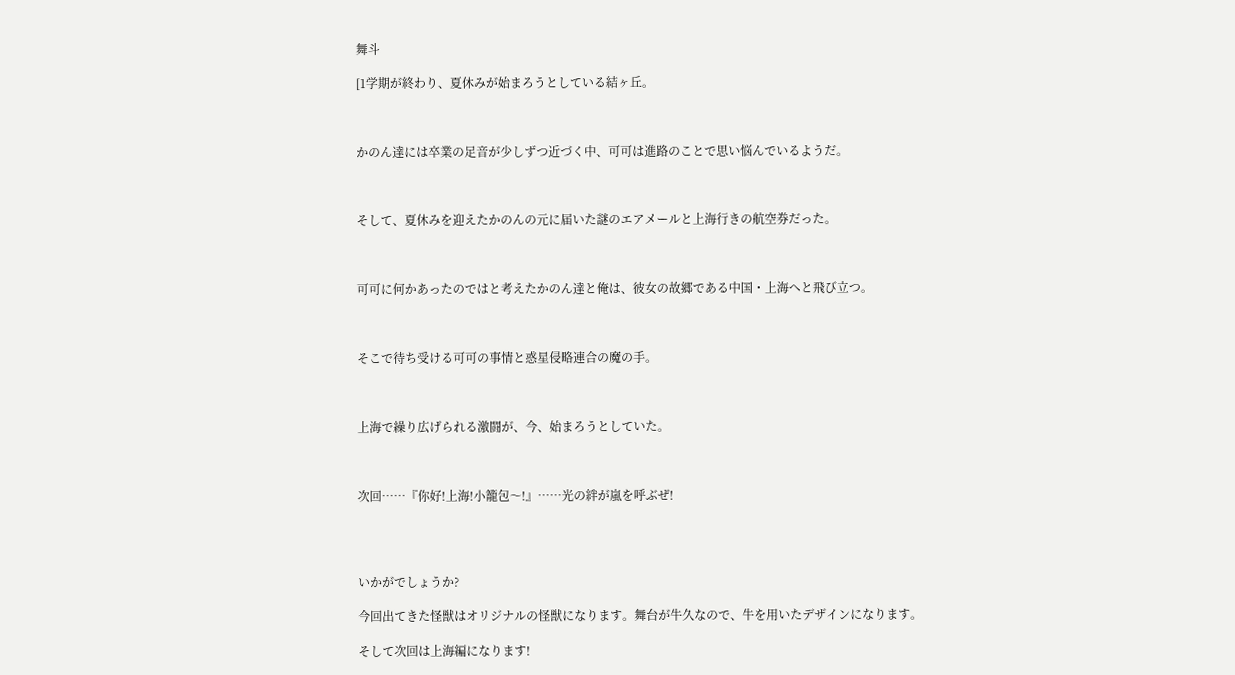舞斗

[1学期が終わり、夏休みが始まろうとしている結ヶ丘。



かのん達には卒業の足音が少しずつ近づく中、可可は進路のことで思い悩んでいるようだ。



そして、夏休みを迎えたかのんの元に届いた謎のエアメールと上海行きの航空券だった。



可可に何かあったのではと考えたかのん達と俺は、彼女の故郷である中国・上海へと飛び立つ。



そこで待ち受ける可可の事情と惑星侵略連合の魔の手。



上海で繰り広げられる激闘が、今、始まろうとしていた。



次回……『你好!上海!小籠包〜!』……光の絆が嵐を呼ぶぜ!




いかがでしょうか?

今回出てきた怪獣はオリジナルの怪獣になります。舞台が牛久なので、牛を用いたデザインになります。

そして次回は上海編になります!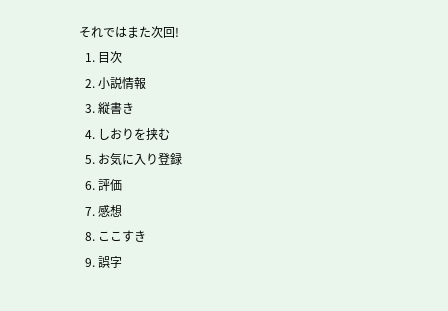それではまた次回!
  1. 目次
  2. 小説情報
  3. 縦書き
  4. しおりを挟む
  5. お気に入り登録
  6. 評価
  7. 感想
  8. ここすき
  9. 誤字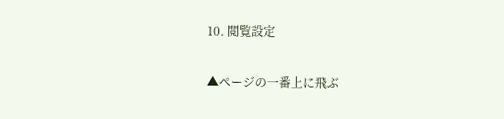10. 閲覧設定

▲ページの一番上に飛ぶ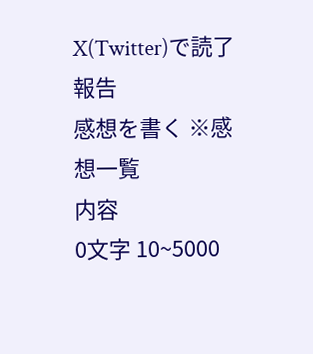X(Twitter)で読了報告
感想を書く ※感想一覧
内容
0文字 10~5000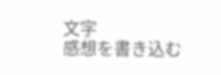文字
感想を書き込む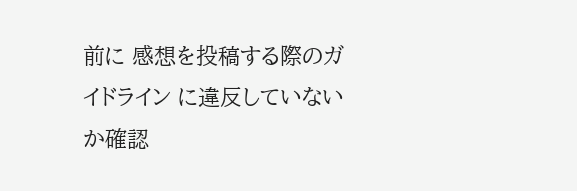前に 感想を投稿する際のガイドライン に違反していないか確認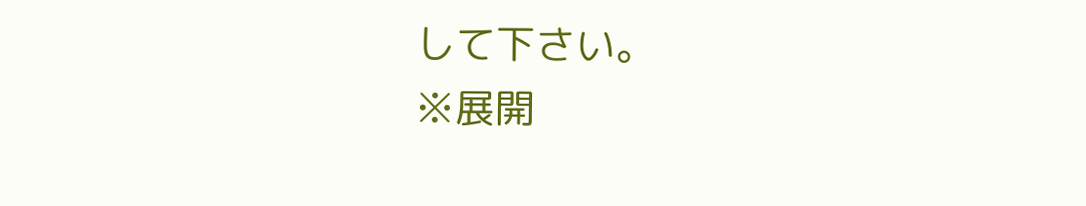して下さい。
※展開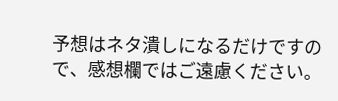予想はネタ潰しになるだけですので、感想欄ではご遠慮ください。